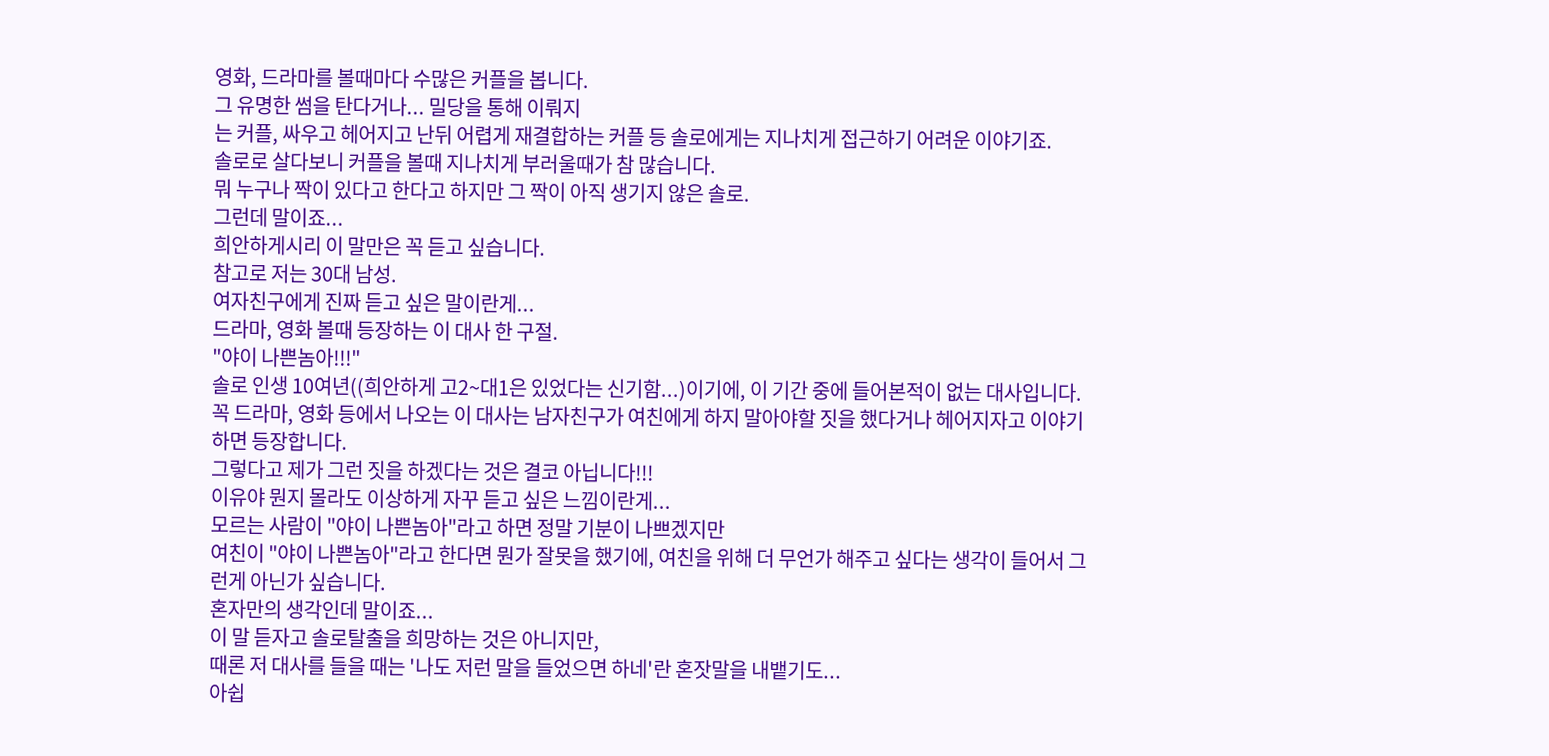영화, 드라마를 볼때마다 수많은 커플을 봅니다.
그 유명한 썸을 탄다거나... 밀당을 통해 이뤄지
는 커플, 싸우고 헤어지고 난뒤 어렵게 재결합하는 커플 등 솔로에게는 지나치게 접근하기 어려운 이야기죠.
솔로로 살다보니 커플을 볼때 지나치게 부러울때가 참 많습니다.
뭐 누구나 짝이 있다고 한다고 하지만 그 짝이 아직 생기지 않은 솔로.
그런데 말이죠...
희안하게시리 이 말만은 꼭 듣고 싶습니다.
참고로 저는 30대 남성.
여자친구에게 진짜 듣고 싶은 말이란게...
드라마, 영화 볼때 등장하는 이 대사 한 구절.
"야이 나쁜놈아!!!"
솔로 인생 10여년((희안하게 고2~대1은 있었다는 신기함...)이기에, 이 기간 중에 들어본적이 없는 대사입니다.
꼭 드라마, 영화 등에서 나오는 이 대사는 남자친구가 여친에게 하지 말아야할 짓을 했다거나 헤어지자고 이야기하면 등장합니다.
그렇다고 제가 그런 짓을 하겠다는 것은 결코 아닙니다!!!
이유야 뭔지 몰라도 이상하게 자꾸 듣고 싶은 느낌이란게...
모르는 사람이 "야이 나쁜놈아"라고 하면 정말 기분이 나쁘겠지만
여친이 "야이 나쁜놈아"라고 한다면 뭔가 잘못을 했기에, 여친을 위해 더 무언가 해주고 싶다는 생각이 들어서 그런게 아닌가 싶습니다.
혼자만의 생각인데 말이죠...
이 말 듣자고 솔로탈출을 희망하는 것은 아니지만,
때론 저 대사를 들을 때는 '나도 저런 말을 들었으면 하네'란 혼잣말을 내뱉기도...
아쉽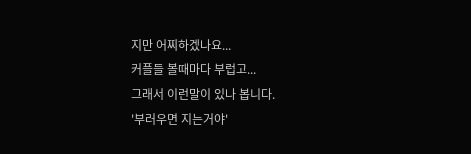지만 어찌하겠나요...
커플들 볼때마다 부럽고...
그래서 이런말이 있나 봅니다.
'부러우면 지는거야'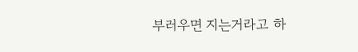부러우면 지는거라고 하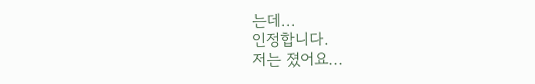는데...
인정합니다.
저는 졌어요...